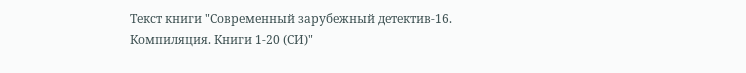Текст книги "Современный зарубежный детектив-16. Компиляция. Книги 1-20 (СИ)"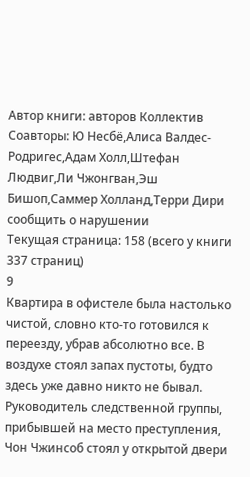Автор книги: авторов Коллектив
Соавторы: Ю Несбё,Алиса Валдес-Родригес,Адам Холл,Штефан Людвиг,Ли Чжонгван,Эш Бишоп,Саммер Холланд,Терри Дири
сообщить о нарушении
Текущая страница: 158 (всего у книги 337 страниц)
9
Квартира в офистеле была настолько чистой, словно кто-то готовился к переезду, убрав абсолютно все. В воздухе стоял запах пустоты, будто здесь уже давно никто не бывал.
Руководитель следственной группы, прибывшей на место преступления, Чон Чжинсоб стоял у открытой двери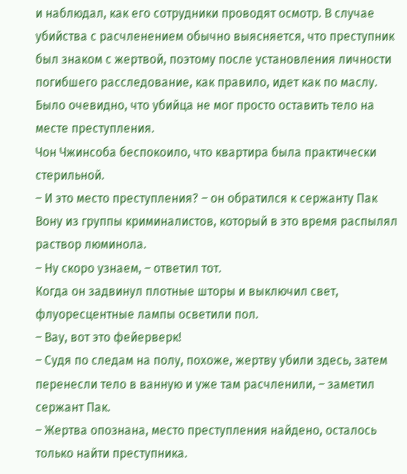и наблюдал, как его сотрудники проводят осмотр. В случае убийства с расчленением обычно выясняется, что преступник был знаком с жертвой, поэтому после установления личности погибшего расследование, как правило, идет как по маслу. Было очевидно, что убийца не мог просто оставить тело на месте преступления.
Чон Чжинсоба беспокоило, что квартира была практически стерильной.
– И это место преступления? – он обратился к сержанту Пак Вону из группы криминалистов, который в это время распылял раствор люминола.
– Ну скоро узнаем, – ответил тот.
Когда он задвинул плотные шторы и выключил свет, флуоресцентные лампы осветили пол.
– Вау, вот это фейерверк!
– Судя по следам на полу, похоже, жертву убили здесь, затем перенесли тело в ванную и уже там расчленили, – заметил сержант Пак.
– Жертва опознана, место преступления найдено, осталось только найти преступника.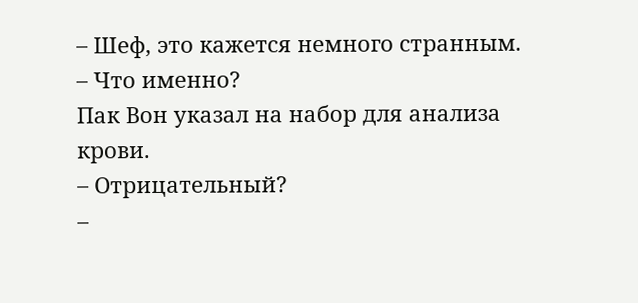– Шеф, это кажется немного странным.
– Что именно?
Пак Вон указал на набор для анализа крови.
– Отрицательный?
–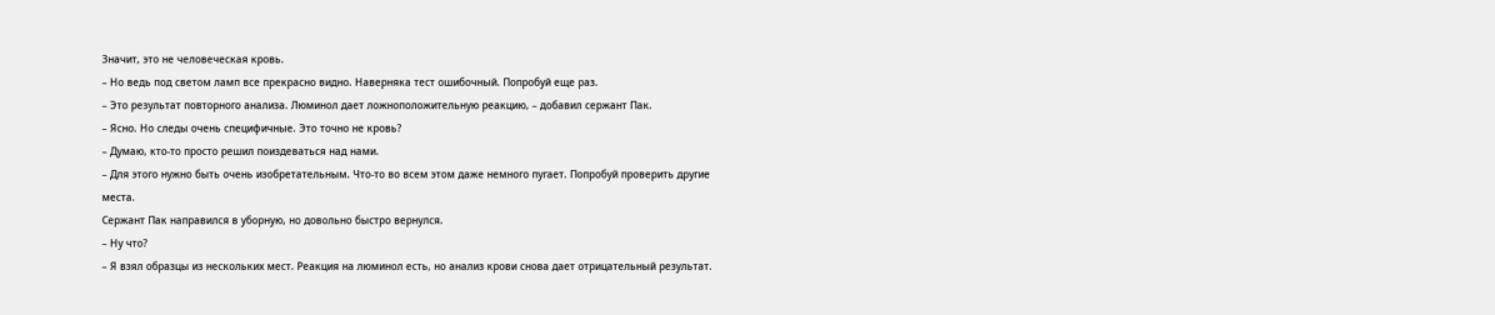Значит, это не человеческая кровь.
– Но ведь под светом ламп все прекрасно видно. Наверняка тест ошибочный. Попробуй еще раз.
– Это результат повторного анализа. Люминол дает ложноположительную реакцию, – добавил сержант Пак.
– Ясно. Но следы очень специфичные. Это точно не кровь?
– Думаю, кто-то просто решил поиздеваться над нами.
– Для этого нужно быть очень изобретательным. Что-то во всем этом даже немного пугает. Попробуй проверить другие места.
Сержант Пак направился в уборную, но довольно быстро вернулся.
– Ну что?
– Я взял образцы из нескольких мест. Реакция на люминол есть, но анализ крови снова дает отрицательный результат.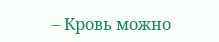– Кровь можно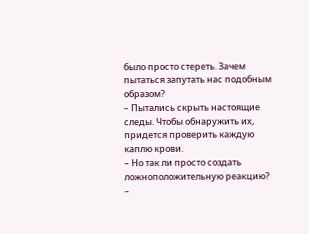было просто стереть. Зачем пытаться запутать нас подобным образом?
– Пытались скрыть настоящие следы. Чтобы обнаружить их, придется проверить каждую каплю крови.
– Но так ли просто создать ложноположительную реакцию?
–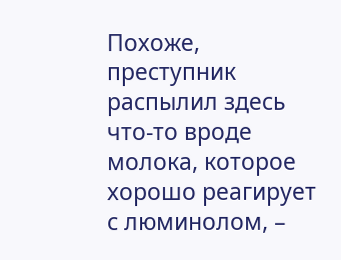Похоже, преступник распылил здесь что-то вроде молока, которое хорошо реагирует с люминолом, –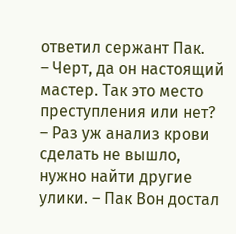ответил сержант Пак.
– Черт, да он настоящий мастер. Так это место преступления или нет?
– Раз уж анализ крови сделать не вышло, нужно найти другие улики. – Пак Вон достал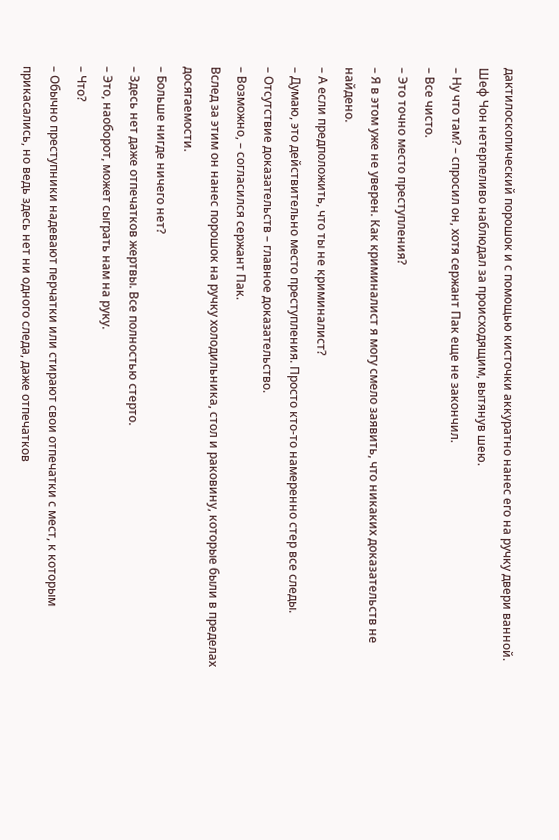дактилоскопический порошок и с помощью кисточки аккуратно нанес его на ручку двери ванной.
Шеф Чон нетерпеливо наблюдал за происходящим, вытянув шею.
– Ну что там? – спросил он, хотя сержант Пак еще не закончил.
– Все чисто.
– Это точно место преступления?
– Я в этом уже не уверен. Как криминалист я могу смело заявить, что никаких доказательств не найдено.
– А если предположить, что ты не криминалист?
– Думаю, это действительно место преступления. Просто кто-то намеренно стер все следы.
– Отсутствие доказательств – главное доказательство.
– Возможно, – согласился сержант Пак.
Вслед за этим он нанес порошок на ручку холодильника, стол и раковину, которые были в пределах досягаемости.
– Больше нигде ничего нет?
– Здесь нет даже отпечатков жертвы. Все полностью стерто.
– Это, наоборот, может сыграть нам на руку.
– Что?
– Обычно преступники надевают перчатки или стирают свои отпечатки с мест, к которым прикасались, но ведь здесь нет ни одного следа, даже отпечатков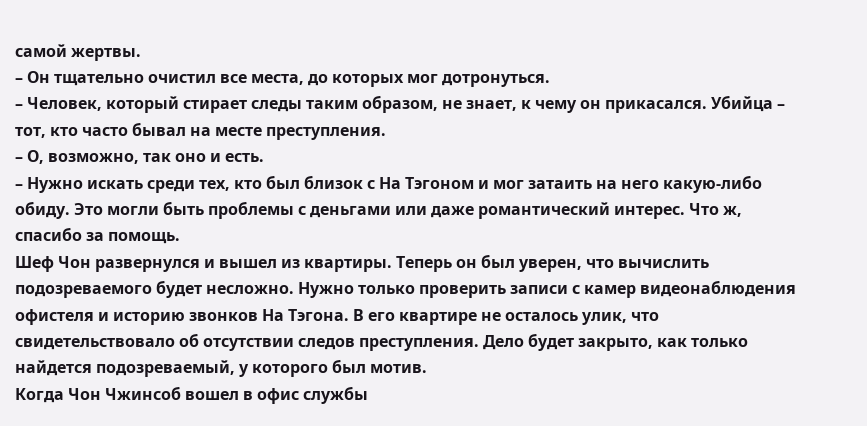самой жертвы.
– Он тщательно очистил все места, до которых мог дотронуться.
– Человек, который стирает следы таким образом, не знает, к чему он прикасался. Убийца – тот, кто часто бывал на месте преступления.
– О, возможно, так оно и есть.
– Нужно искать среди тех, кто был близок с На Тэгоном и мог затаить на него какую-либо обиду. Это могли быть проблемы с деньгами или даже романтический интерес. Что ж, спасибо за помощь.
Шеф Чон развернулся и вышел из квартиры. Теперь он был уверен, что вычислить подозреваемого будет несложно. Нужно только проверить записи с камер видеонаблюдения офистеля и историю звонков На Тэгона. В его квартире не осталось улик, что свидетельствовало об отсутствии следов преступления. Дело будет закрыто, как только найдется подозреваемый, у которого был мотив.
Когда Чон Чжинсоб вошел в офис службы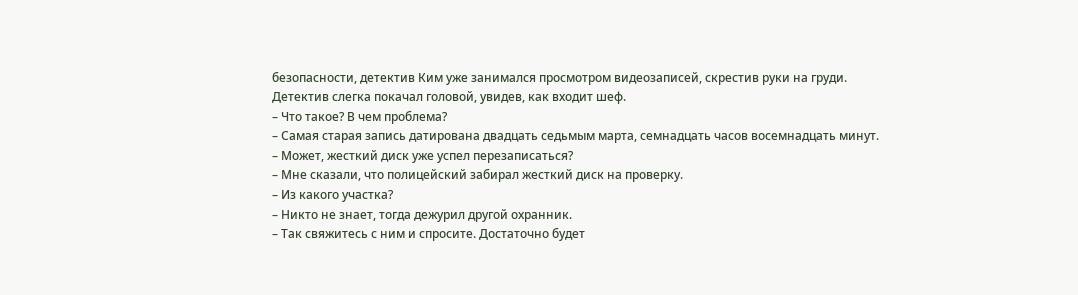безопасности, детектив Ким уже занимался просмотром видеозаписей, скрестив руки на груди. Детектив слегка покачал головой, увидев, как входит шеф.
– Что такое? В чем проблема?
– Самая старая запись датирована двадцать седьмым марта, семнадцать часов восемнадцать минут.
– Может, жесткий диск уже успел перезаписаться?
– Мне сказали, что полицейский забирал жесткий диск на проверку.
– Из какого участка?
– Никто не знает, тогда дежурил другой охранник.
– Так свяжитесь с ним и спросите. Достаточно будет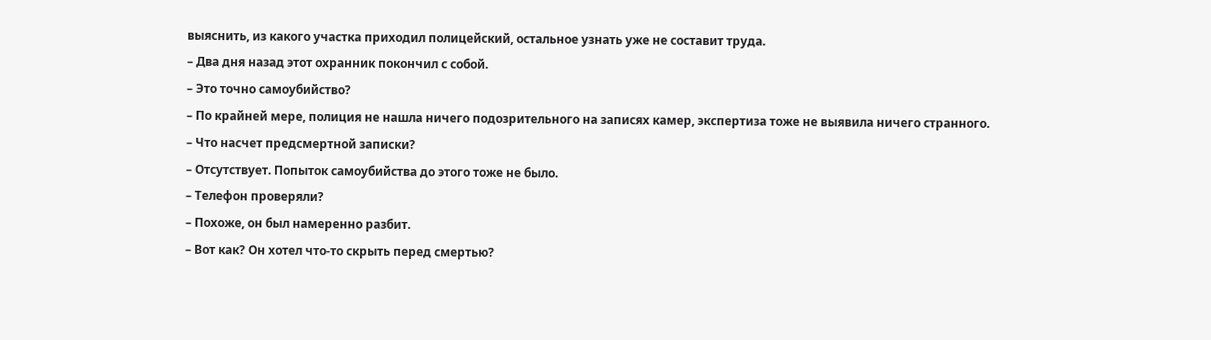выяснить, из какого участка приходил полицейский, остальное узнать уже не составит труда.
– Два дня назад этот охранник покончил с собой.
– Это точно самоубийство?
– По крайней мере, полиция не нашла ничего подозрительного на записях камер, экспертиза тоже не выявила ничего странного.
– Что насчет предсмертной записки?
– Отсутствует. Попыток самоубийства до этого тоже не было.
– Телефон проверяли?
– Похоже, он был намеренно разбит.
– Вот как? Он хотел что-то скрыть перед смертью?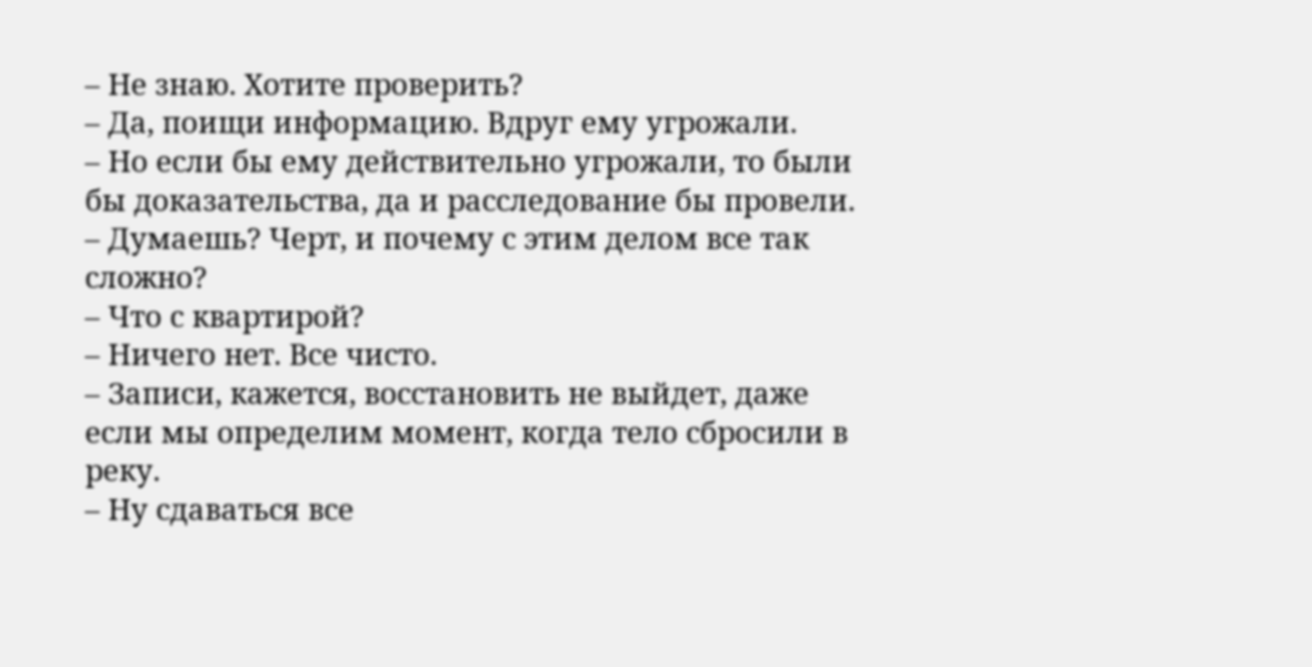– Не знаю. Хотите проверить?
– Да, поищи информацию. Вдруг ему угрожали.
– Но если бы ему действительно угрожали, то были бы доказательства, да и расследование бы провели.
– Думаешь? Черт, и почему с этим делом все так сложно?
– Что с квартирой?
– Ничего нет. Все чисто.
– Записи, кажется, восстановить не выйдет, даже если мы определим момент, когда тело сбросили в реку.
– Ну сдаваться все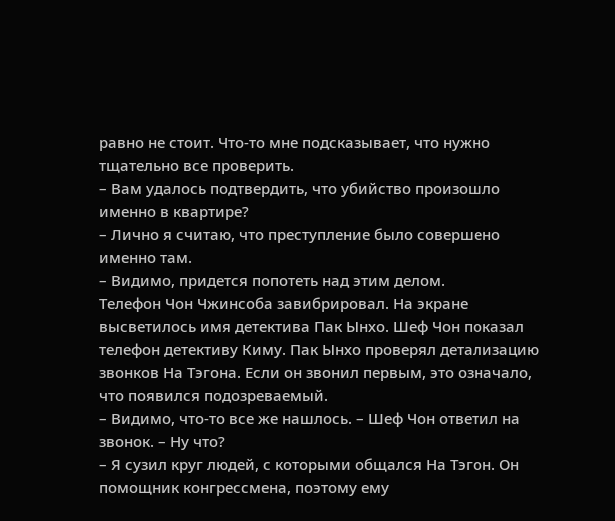равно не стоит. Что-то мне подсказывает, что нужно тщательно все проверить.
– Вам удалось подтвердить, что убийство произошло именно в квартире?
– Лично я считаю, что преступление было совершено именно там.
– Видимо, придется попотеть над этим делом.
Телефон Чон Чжинсоба завибрировал. На экране высветилось имя детектива Пак Ынхо. Шеф Чон показал телефон детективу Киму. Пак Ынхо проверял детализацию звонков На Тэгона. Если он звонил первым, это означало, что появился подозреваемый.
– Видимо, что-то все же нашлось. – Шеф Чон ответил на звонок. – Ну что?
– Я сузил круг людей, с которыми общался На Тэгон. Он помощник конгрессмена, поэтому ему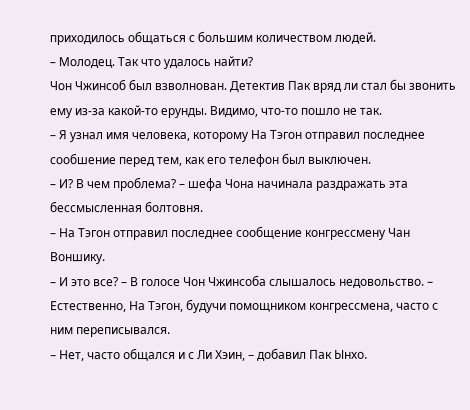приходилось общаться с большим количеством людей.
– Молодец. Так что удалось найти?
Чон Чжинсоб был взволнован. Детектив Пак вряд ли стал бы звонить ему из-за какой-то ерунды. Видимо, что-то пошло не так.
– Я узнал имя человека, которому На Тэгон отправил последнее сообшение перед тем, как его телефон был выключен.
– И? В чем проблема? – шефа Чона начинала раздражать эта бессмысленная болтовня.
– На Тэгон отправил последнее сообщение конгрессмену Чан Воншику.
– И это все? – В голосе Чон Чжинсоба слышалось недовольство. – Естественно, На Тэгон, будучи помощником конгрессмена, часто с ним переписывался.
– Нет, часто общался и с Ли Хэин, – добавил Пак Ынхо.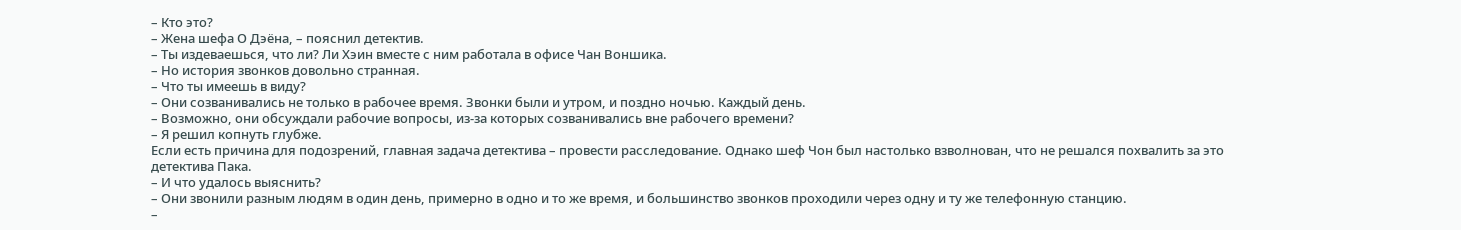– Кто это?
– Жена шефа О Дэёна, – пояснил детектив.
– Ты издеваешься, что ли? Ли Хэин вместе с ним работала в офисе Чан Воншика.
– Но история звонков довольно странная.
– Что ты имеешь в виду?
– Они созванивались не только в рабочее время. Звонки были и утром, и поздно ночью. Каждый день.
– Возможно, они обсуждали рабочие вопросы, из-за которых созванивались вне рабочего времени?
– Я решил копнуть глубже.
Если есть причина для подозрений, главная задача детектива – провести расследование. Однако шеф Чон был настолько взволнован, что не решался похвалить за это детектива Пака.
– И что удалось выяснить?
– Они звонили разным людям в один день, примерно в одно и то же время, и большинство звонков проходили через одну и ту же телефонную станцию.
–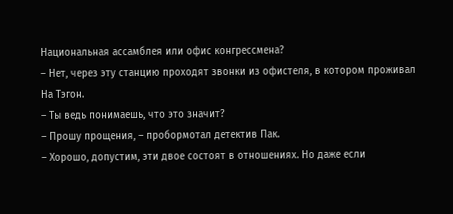Национальная ассамблея или офис конгрессмена?
– Нет, через эту станцию проходят звонки из офистеля, в котором проживал На Тэгон.
– Ты ведь понимаешь, что это значит?
– Прошу прощения, – пробормотал детектив Пак.
– Хорошо, допустим, эти двое состоят в отношениях. Но даже если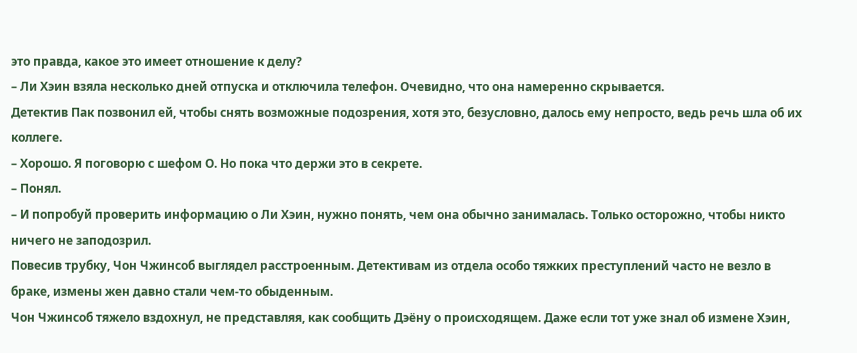это правда, какое это имеет отношение к делу?
– Ли Хэин взяла несколько дней отпуска и отключила телефон. Очевидно, что она намеренно скрывается.
Детектив Пак позвонил ей, чтобы снять возможные подозрения, хотя это, безусловно, далось ему непросто, ведь речь шла об их коллеге.
– Хорошо. Я поговорю с шефом О. Но пока что держи это в секрете.
– Понял.
– И попробуй проверить информацию о Ли Хэин, нужно понять, чем она обычно занималась. Только осторожно, чтобы никто ничего не заподозрил.
Повесив трубку, Чон Чжинсоб выглядел расстроенным. Детективам из отдела особо тяжких преступлений часто не везло в браке, измены жен давно стали чем-то обыденным.
Чон Чжинсоб тяжело вздохнул, не представляя, как сообщить Дэёну о происходящем. Даже если тот уже знал об измене Хэин,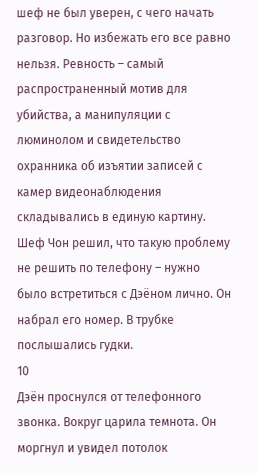шеф не был уверен, с чего начать разговор. Но избежать его все равно нельзя. Ревность – самый распространенный мотив для убийства, а манипуляции с люминолом и свидетельство охранника об изъятии записей с камер видеонаблюдения складывались в единую картину.
Шеф Чон решил, что такую проблему не решить по телефону – нужно было встретиться с Дэёном лично. Он набрал его номер. В трубке послышались гудки.
10
Дэён проснулся от телефонного звонка. Вокруг царила темнота. Он моргнул и увидел потолок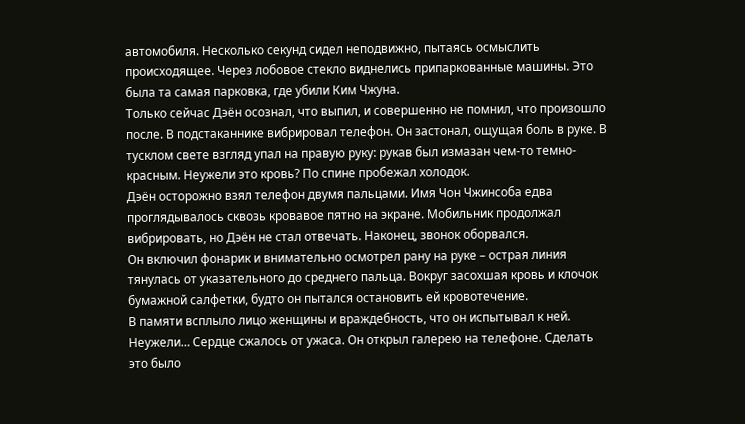автомобиля. Несколько секунд сидел неподвижно, пытаясь осмыслить происходящее. Через лобовое стекло виднелись припаркованные машины. Это была та самая парковка, где убили Ким Чжуна.
Только сейчас Дэён осознал, что выпил, и совершенно не помнил, что произошло после. В подстаканнике вибрировал телефон. Он застонал, ощущая боль в руке. В тусклом свете взгляд упал на правую руку: рукав был измазан чем-то темно-красным. Неужели это кровь? По спине пробежал холодок.
Дэён осторожно взял телефон двумя пальцами. Имя Чон Чжинсоба едва проглядывалось сквозь кровавое пятно на экране. Мобильник продолжал вибрировать, но Дэён не стал отвечать. Наконец, звонок оборвался.
Он включил фонарик и внимательно осмотрел рану на руке – острая линия тянулась от указательного до среднего пальца. Вокруг засохшая кровь и клочок бумажной салфетки, будто он пытался остановить ей кровотечение.
В памяти всплыло лицо женщины и враждебность, что он испытывал к ней. Неужели… Сердце сжалось от ужаса. Он открыл галерею на телефоне. Сделать это было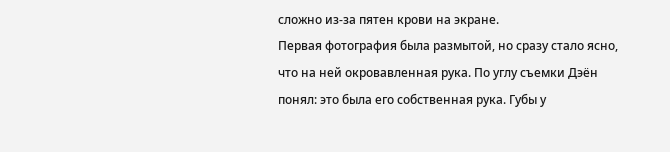сложно из-за пятен крови на экране.
Первая фотография была размытой, но сразу стало ясно, что на ней окровавленная рука. По углу съемки Дэён понял: это была его собственная рука. Губы у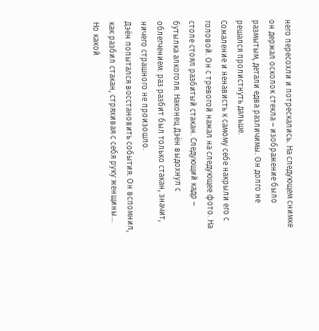него пересохли и потрескались. На следующем снимке он держал осколок стекла – изображение было размытым, детали едва различимы. Он долго не решался пролистнуть дальше.
Сожаление и ненависть к самому себе накрыли его с головой. Он с тревогой нажал на следующее фото. На столе стоял разбитый стакан. Следующий кадр – бутылка алкоголя. Наконец Дэён выдохнул с облегчением: раз разбит был только стакан, значит, ничего страшного не произошло.
Дэён попытался восстановить события. Он вспомнил, как разбил стакан, стряхивая с себя руку женщины… Но какой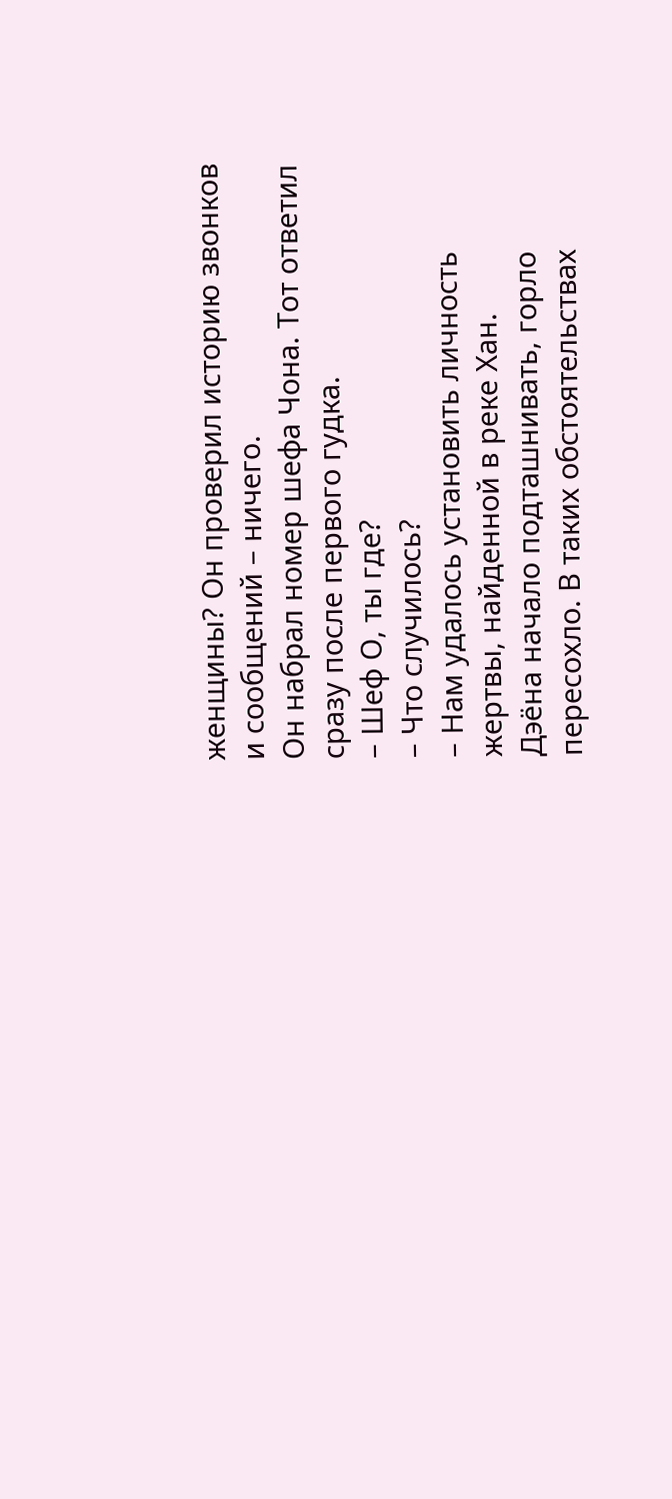женщины? Он проверил историю звонков и сообщений – ничего.
Он набрал номер шефа Чона. Тот ответил сразу после первого гудка.
– Шеф О, ты где?
– Что случилось?
– Нам удалось установить личность жертвы, найденной в реке Хан.
Дэёна начало подташнивать, горло пересохло. В таких обстоятельствах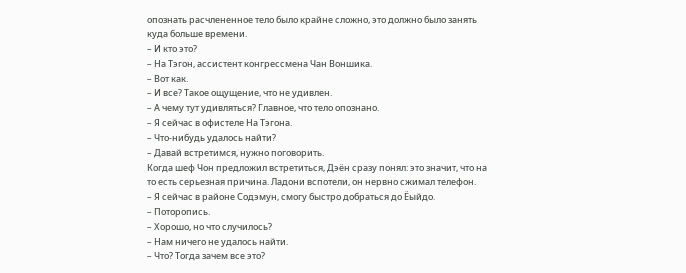опознать расчлененное тело было крайне сложно, это должно было занять куда больше времени.
– И кто это?
– На Тэгон, ассистент конгрессмена Чан Воншика.
– Вот как.
– И все? Такое ощущение, что не удивлен.
– А чему тут удивляться? Главное, что тело опознано.
– Я сейчас в офистеле На Тэгона.
– Что-нибудь удалось найти?
– Давай встретимся, нужно поговорить.
Когда шеф Чон предложил встретиться, Дэён сразу понял: это значит, что на то есть серьезная причина. Ладони вспотели, он нервно сжимал телефон.
– Я сейчас в районе Содэмун, смогу быстро добраться до Ёыйдо.
– Поторопись.
– Хорошо, но что случилось?
– Нам ничего не удалось найти.
– Что? Тогда зачем все это?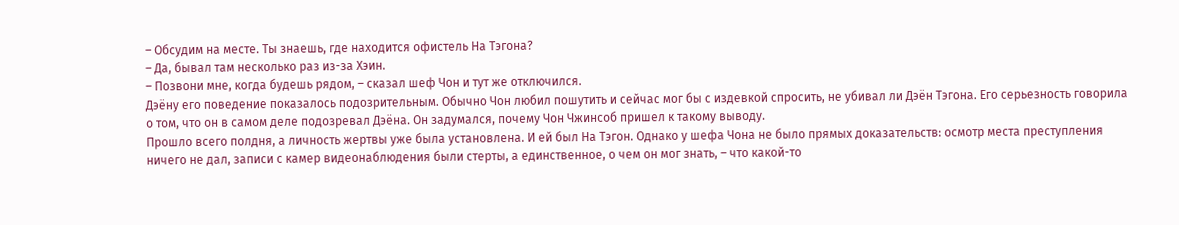– Обсудим на месте. Ты знаешь, где находится офистель На Тэгона?
– Да, бывал там несколько раз из-за Хэин.
– Позвони мне, когда будешь рядом, – сказал шеф Чон и тут же отключился.
Дэёну его поведение показалось подозрительным. Обычно Чон любил пошутить и сейчас мог бы с издевкой спросить, не убивал ли Дэён Тэгона. Его серьезность говорила о том, что он в самом деле подозревал Дэёна. Он задумался, почему Чон Чжинсоб пришел к такому выводу.
Прошло всего полдня, а личность жертвы уже была установлена. И ей был На Тэгон. Однако у шефа Чона не было прямых доказательств: осмотр места преступления ничего не дал, записи с камер видеонаблюдения были стерты, а единственное, о чем он мог знать, – что какой-то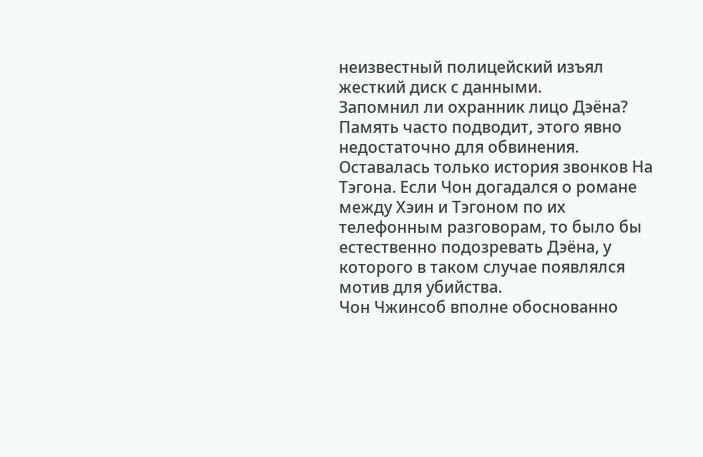неизвестный полицейский изъял жесткий диск с данными.
Запомнил ли охранник лицо Дэёна? Память часто подводит, этого явно недостаточно для обвинения. Оставалась только история звонков На Тэгона. Если Чон догадался о романе между Хэин и Тэгоном по их телефонным разговорам, то было бы естественно подозревать Дэёна, у которого в таком случае появлялся мотив для убийства.
Чон Чжинсоб вполне обоснованно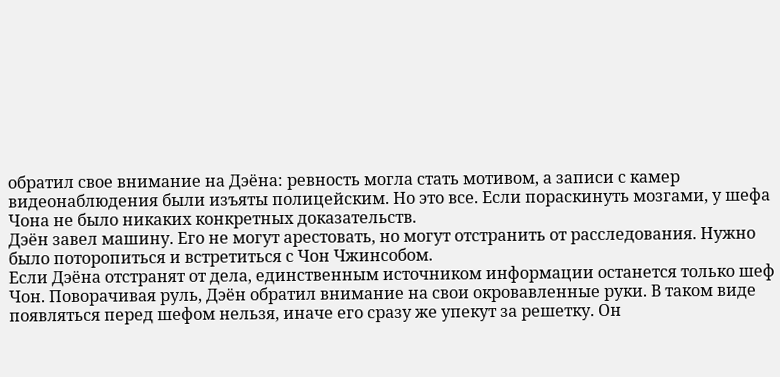обратил свое внимание на Дэёна: ревность могла стать мотивом, а записи с камер видеонаблюдения были изъяты полицейским. Но это все. Если пораскинуть мозгами, у шефа Чона не было никаких конкретных доказательств.
Дэён завел машину. Его не могут арестовать, но могут отстранить от расследования. Нужно было поторопиться и встретиться с Чон Чжинсобом.
Если Дэёна отстранят от дела, единственным источником информации останется только шеф Чон. Поворачивая руль, Дэён обратил внимание на свои окровавленные руки. В таком виде появляться перед шефом нельзя, иначе его сразу же упекут за решетку. Он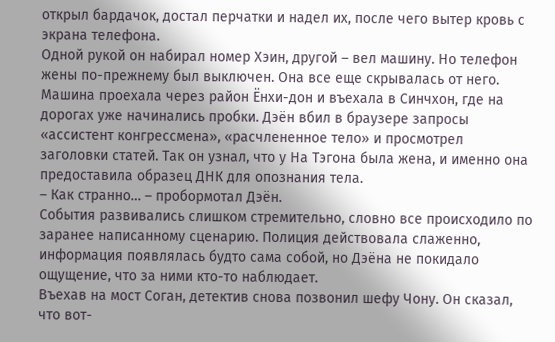открыл бардачок, достал перчатки и надел их, после чего вытер кровь с экрана телефона.
Одной рукой он набирал номер Хэин, другой – вел машину. Но телефон жены по-прежнему был выключен. Она все еще скрывалась от него.
Машина проехала через район Ёнхи-дон и въехала в Синчхон, где на дорогах уже начинались пробки. Дэён вбил в браузере запросы «ассистент конгрессмена», «расчлененное тело» и просмотрел заголовки статей. Так он узнал, что у На Тэгона была жена, и именно она предоставила образец ДНК для опознания тела.
– Как странно… – пробормотал Дэён.
События развивались слишком стремительно, словно все происходило по заранее написанному сценарию. Полиция действовала слаженно, информация появлялась будто сама собой, но Дэёна не покидало ощущение, что за ними кто-то наблюдает.
Въехав на мост Соган, детектив снова позвонил шефу Чону. Он сказал, что вот-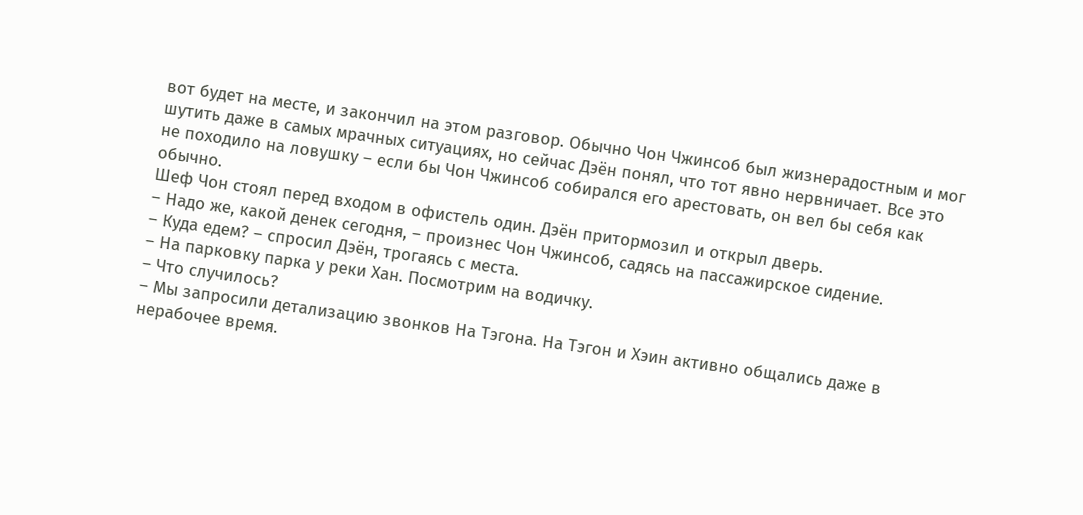вот будет на месте, и закончил на этом разговор. Обычно Чон Чжинсоб был жизнерадостным и мог шутить даже в самых мрачных ситуациях, но сейчас Дэён понял, что тот явно нервничает. Все это не походило на ловушку – если бы Чон Чжинсоб собирался его арестовать, он вел бы себя как обычно.
Шеф Чон стоял перед входом в офистель один. Дэён притормозил и открыл дверь.
– Надо же, какой денек сегодня, – произнес Чон Чжинсоб, садясь на пассажирское сидение.
– Куда едем? – спросил Дэён, трогаясь с места.
– На парковку парка у реки Хан. Посмотрим на водичку.
– Что случилось?
– Мы запросили детализацию звонков На Тэгона. На Тэгон и Хэин активно общались даже в нерабочее время.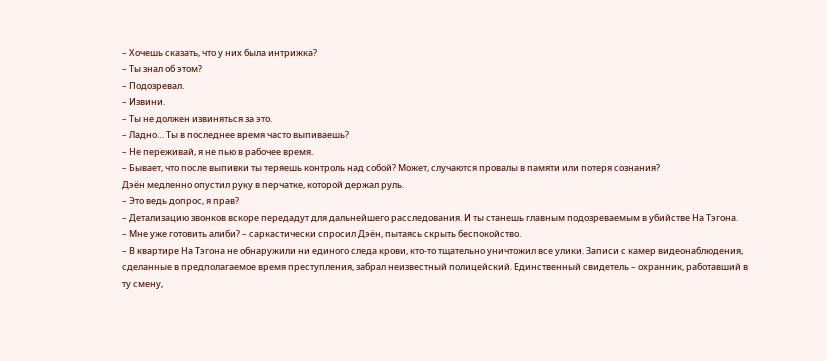– Хочешь сказать, что у них была интрижка?
– Ты знал об этом?
– Подозревал.
– Извини.
– Ты не должен извиняться за это.
– Ладно… Ты в последнее время часто выпиваешь?
– Не переживай, я не пью в рабочее время.
– Бывает, что после выпивки ты теряешь контроль над собой? Может, случаются провалы в памяти или потеря сознания?
Дэён медленно опустил руку в перчатке, которой держал руль.
– Это ведь допрос, я прав?
– Детализацию звонков вскоре передадут для дальнейшего расследования. И ты станешь главным подозреваемым в убийстве На Тэгона.
– Мне уже готовить алиби? – саркастически спросил Дэён, пытаясь скрыть беспокойство.
– В квартире На Тэгона не обнаружили ни единого следа крови, кто-то тщательно уничтожил все улики. Записи с камер видеонаблюдения, сделанные в предполагаемое время преступления, забрал неизвестный полицейский. Единственный свидетель – охранник, работавший в ту смену,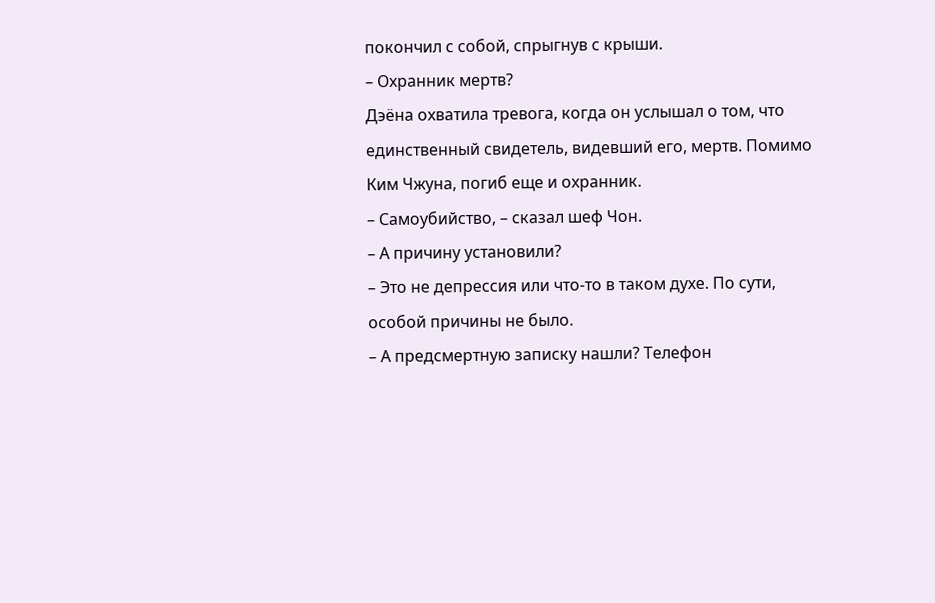покончил с собой, спрыгнув с крыши.
– Охранник мертв?
Дэёна охватила тревога, когда он услышал о том, что единственный свидетель, видевший его, мертв. Помимо Ким Чжуна, погиб еще и охранник.
– Самоубийство, – сказал шеф Чон.
– А причину установили?
– Это не депрессия или что-то в таком духе. По сути, особой причины не было.
– А предсмертную записку нашли? Телефон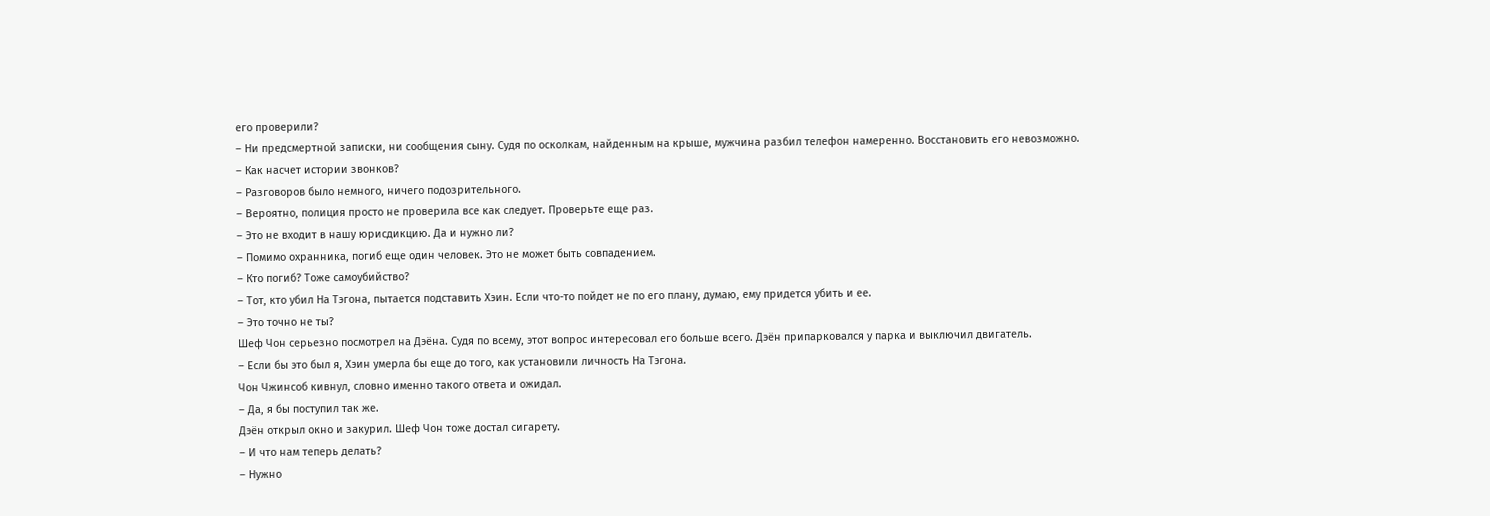его проверили?
– Ни предсмертной записки, ни сообщения сыну. Судя по осколкам, найденным на крыше, мужчина разбил телефон намеренно. Восстановить его невозможно.
– Как насчет истории звонков?
– Разговоров было немного, ничего подозрительного.
– Вероятно, полиция просто не проверила все как следует. Проверьте еще раз.
– Это не входит в нашу юрисдикцию. Да и нужно ли?
– Помимо охранника, погиб еще один человек. Это не может быть совпадением.
– Кто погиб? Тоже самоубийство?
– Тот, кто убил На Тэгона, пытается подставить Хэин. Если что-то пойдет не по его плану, думаю, ему придется убить и ее.
– Это точно не ты?
Шеф Чон серьезно посмотрел на Дэёна. Судя по всему, этот вопрос интересовал его больше всего. Дэён припарковался у парка и выключил двигатель.
– Если бы это был я, Хэин умерла бы еще до того, как установили личность На Тэгона.
Чон Чжинсоб кивнул, словно именно такого ответа и ожидал.
– Да, я бы поступил так же.
Дэён открыл окно и закурил. Шеф Чон тоже достал сигарету.
– И что нам теперь делать?
– Нужно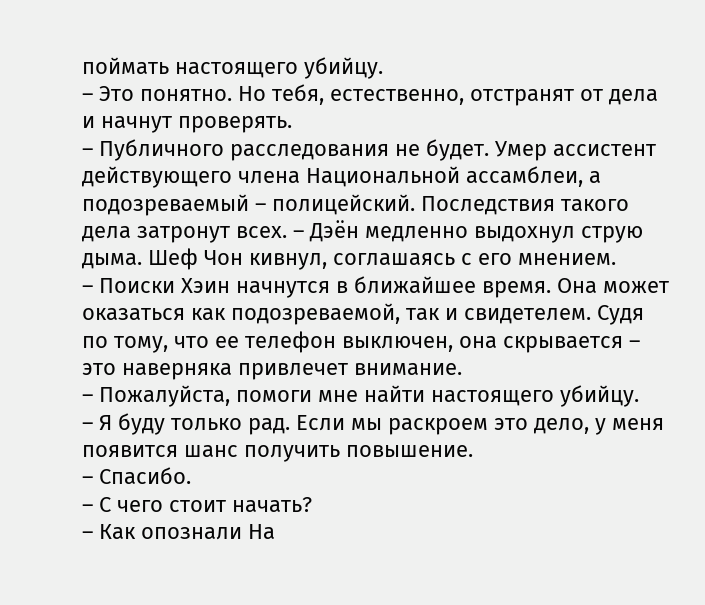поймать настоящего убийцу.
– Это понятно. Но тебя, естественно, отстранят от дела и начнут проверять.
– Публичного расследования не будет. Умер ассистент действующего члена Национальной ассамблеи, а подозреваемый – полицейский. Последствия такого дела затронут всех. – Дэён медленно выдохнул струю дыма. Шеф Чон кивнул, соглашаясь с его мнением.
– Поиски Хэин начнутся в ближайшее время. Она может оказаться как подозреваемой, так и свидетелем. Судя по тому, что ее телефон выключен, она скрывается – это наверняка привлечет внимание.
– Пожалуйста, помоги мне найти настоящего убийцу.
– Я буду только рад. Если мы раскроем это дело, у меня появится шанс получить повышение.
– Спасибо.
– С чего стоит начать?
– Как опознали На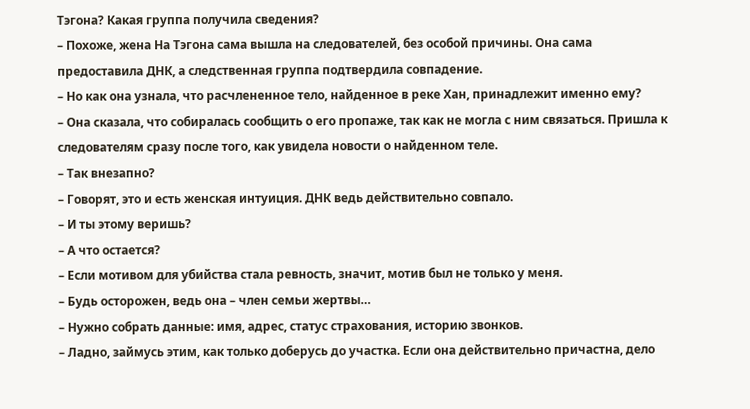Тэгона? Какая группа получила сведения?
– Похоже, жена На Тэгона сама вышла на следователей, без особой причины. Она сама предоставила ДНК, а следственная группа подтвердила совпадение.
– Но как она узнала, что расчлененное тело, найденное в реке Хан, принадлежит именно ему?
– Она сказала, что собиралась сообщить о его пропаже, так как не могла с ним связаться. Пришла к следователям сразу после того, как увидела новости о найденном теле.
– Так внезапно?
– Говорят, это и есть женская интуиция. ДНК ведь действительно совпало.
– И ты этому веришь?
– А что остается?
– Если мотивом для убийства стала ревность, значит, мотив был не только у меня.
– Будь осторожен, ведь она – член семьи жертвы…
– Нужно собрать данные: имя, адрес, статус страхования, историю звонков.
– Ладно, займусь этим, как только доберусь до участка. Если она действительно причастна, дело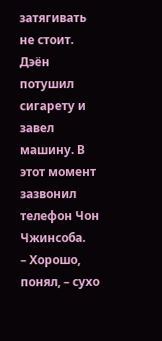затягивать не стоит.
Дэён потушил сигарету и завел машину. В этот момент зазвонил телефон Чон Чжинсоба.
– Хорошо, понял, – сухо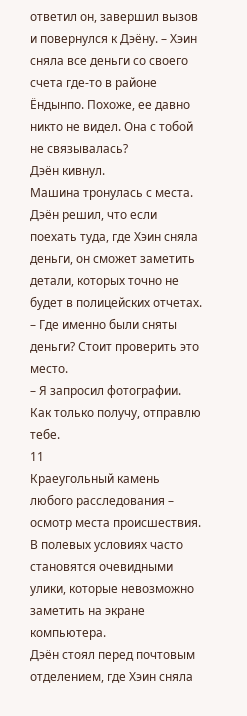ответил он, завершил вызов и повернулся к Дэёну. – Хэин сняла все деньги со своего счета где-то в районе Ёндынпо. Похоже, ее давно никто не видел. Она с тобой не связывалась?
Дэён кивнул.
Машина тронулась с места. Дэён решил, что если поехать туда, где Хэин сняла деньги, он сможет заметить детали, которых точно не будет в полицейских отчетах.
– Где именно были сняты деньги? Стоит проверить это место.
– Я запросил фотографии. Как только получу, отправлю тебе.
11
Краеугольный камень любого расследования – осмотр места происшествия.
В полевых условиях часто становятся очевидными улики, которые невозможно заметить на экране компьютера.
Дэён стоял перед почтовым отделением, где Хэин сняла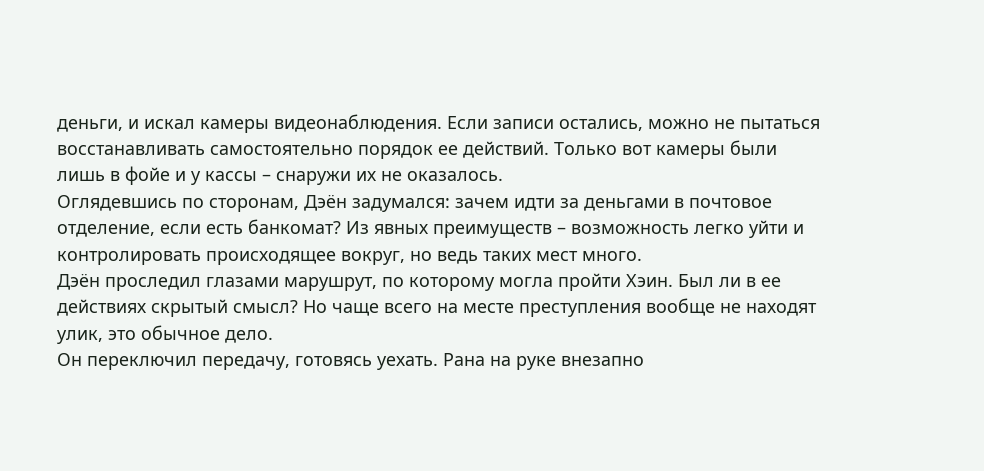деньги, и искал камеры видеонаблюдения. Если записи остались, можно не пытаться восстанавливать самостоятельно порядок ее действий. Только вот камеры были лишь в фойе и у кассы – снаружи их не оказалось.
Оглядевшись по сторонам, Дэён задумался: зачем идти за деньгами в почтовое отделение, если есть банкомат? Из явных преимуществ – возможность легко уйти и контролировать происходящее вокруг, но ведь таких мест много.
Дэён проследил глазами марушрут, по которому могла пройти Хэин. Был ли в ее действиях скрытый смысл? Но чаще всего на месте преступления вообще не находят улик, это обычное дело.
Он переключил передачу, готовясь уехать. Рана на руке внезапно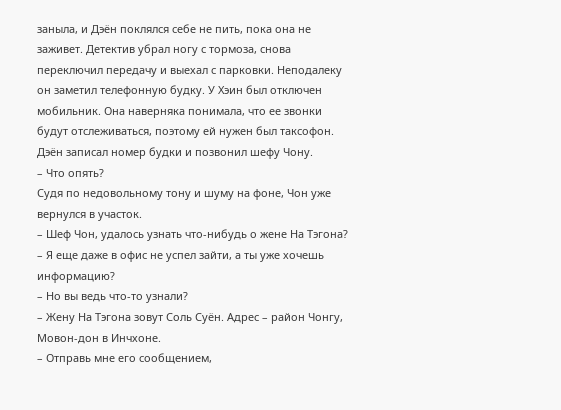заныла, и Дэён поклялся себе не пить, пока она не заживет. Детектив убрал ногу с тормоза, снова переключил передачу и выехал с парковки. Неподалеку он заметил телефонную будку. У Хэин был отключен мобильник. Она наверняка понимала, что ее звонки будут отслеживаться, поэтому ей нужен был таксофон. Дэён записал номер будки и позвонил шефу Чону.
– Что опять?
Судя по недовольному тону и шуму на фоне, Чон уже вернулся в участок.
– Шеф Чон, удалось узнать что-нибудь о жене На Тэгона?
– Я еще даже в офис не успел зайти, а ты уже хочешь информацию?
– Но вы ведь что-то узнали?
– Жену На Тэгона зовут Соль Суён. Адрес – район Чонгу, Мовон-дон в Инчхоне.
– Отправь мне его сообщением,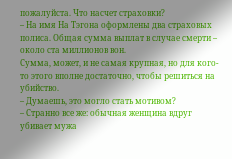пожалуйста. Что насчет страховки?
– На имя На Тэгона оформлены два страховых полиса. Общая сумма выплат в случае смерти – около ста миллионов вон.
Сумма, может, и не самая крупная, но для кого-то этого вполне достаточно, чтобы решиться на убийство.
– Думаешь, это могло стать мотивом?
– Странно все же: обычная женщина вдруг убивает мужа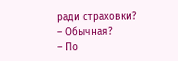ради страховки?
– Обычная?
– По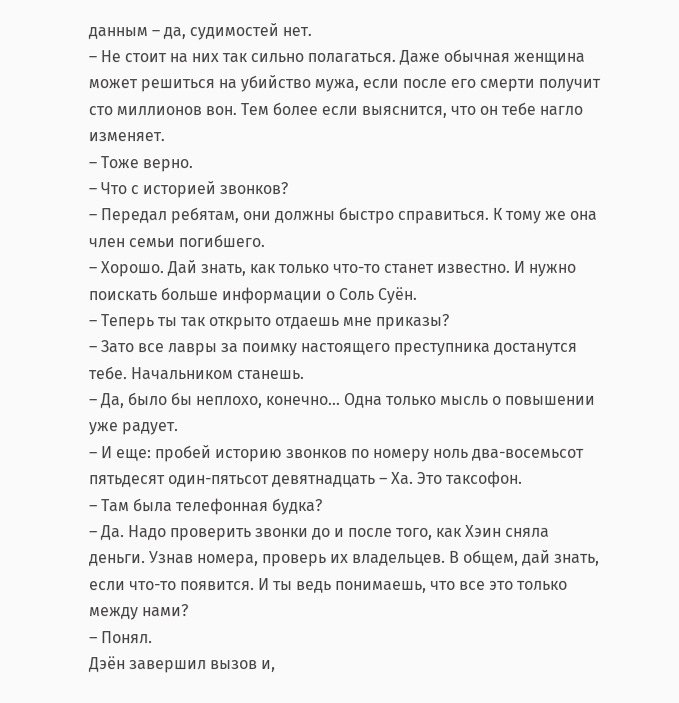данным – да, судимостей нет.
– Не стоит на них так сильно полагаться. Даже обычная женщина может решиться на убийство мужа, если после его смерти получит сто миллионов вон. Тем более если выяснится, что он тебе нагло изменяет.
– Тоже верно.
– Что с историей звонков?
– Передал ребятам, они должны быстро справиться. К тому же она член семьи погибшего.
– Хорошо. Дай знать, как только что-то станет известно. И нужно поискать больше информации о Соль Суён.
– Теперь ты так открыто отдаешь мне приказы?
– Зато все лавры за поимку настоящего преступника достанутся тебе. Начальником станешь.
– Да, было бы неплохо, конечно… Одна только мысль о повышении уже радует.
– И еще: пробей историю звонков по номеру ноль два-восемьсот пятьдесят один-пятьсот девятнадцать – Ха. Это таксофон.
– Там была телефонная будка?
– Да. Надо проверить звонки до и после того, как Хэин сняла деньги. Узнав номера, проверь их владельцев. В общем, дай знать, если что-то появится. И ты ведь понимаешь, что все это только между нами?
– Понял.
Дэён завершил вызов и,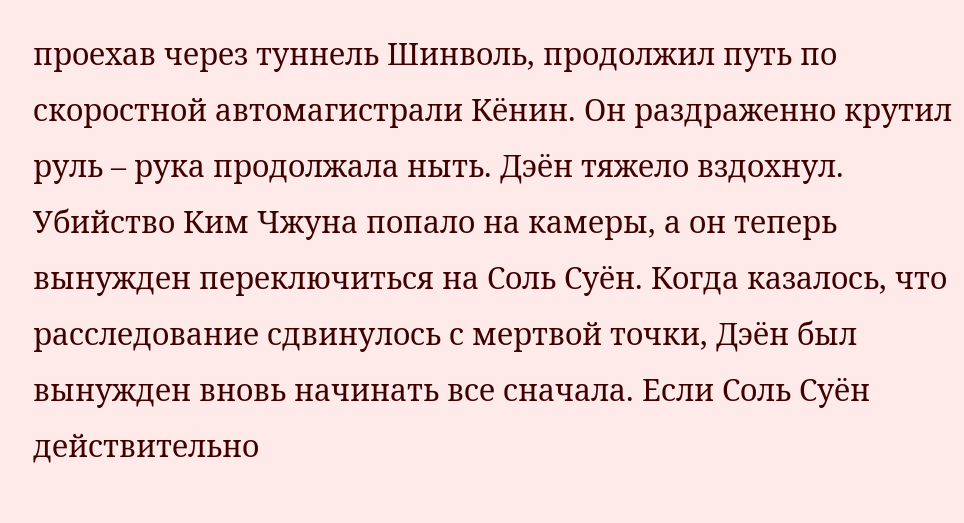проехав через туннель Шинволь, продолжил путь по скоростной автомагистрали Кёнин. Он раздраженно крутил руль – рука продолжала ныть. Дэён тяжело вздохнул.
Убийство Ким Чжуна попало на камеры, а он теперь вынужден переключиться на Соль Суён. Когда казалось, что расследование сдвинулось с мертвой точки, Дэён был вынужден вновь начинать все сначала. Если Соль Суён действительно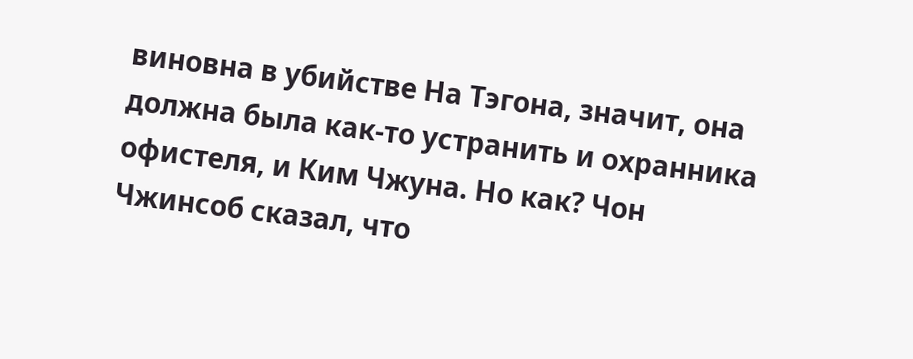виновна в убийстве На Тэгона, значит, она должна была как-то устранить и охранника офистеля, и Ким Чжуна. Но как? Чон Чжинсоб сказал, что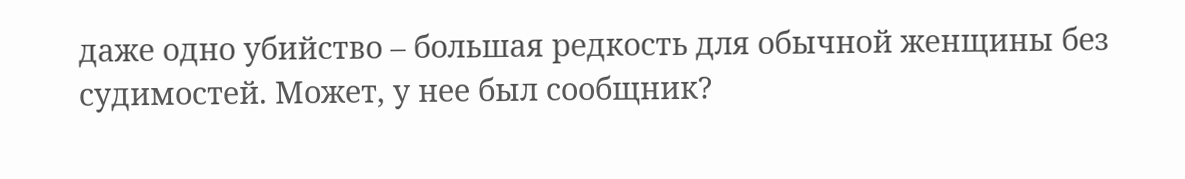даже одно убийство – большая редкость для обычной женщины без судимостей. Может, у нее был сообщник?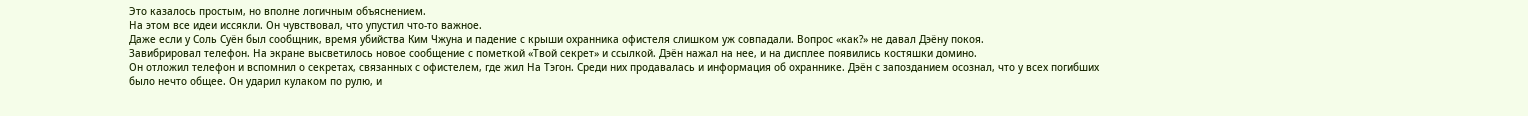Это казалось простым, но вполне логичным объяснением.
На этом все идеи иссякли. Он чувствовал, что упустил что-то важное.
Даже если у Соль Суён был сообщник, время убийства Ким Чжуна и падение с крыши охранника офистеля слишком уж совпадали. Вопрос «как?» не давал Дэёну покоя.
Завибрировал телефон. На экране высветилось новое сообщение с пометкой «Твой секрет» и ссылкой. Дэён нажал на нее, и на дисплее появились костяшки домино.
Он отложил телефон и вспомнил о секретах, связанных с офистелем, где жил На Тэгон. Среди них продавалась и информация об охраннике. Дэён с запозданием осознал, что у всех погибших было нечто общее. Он ударил кулаком по рулю, и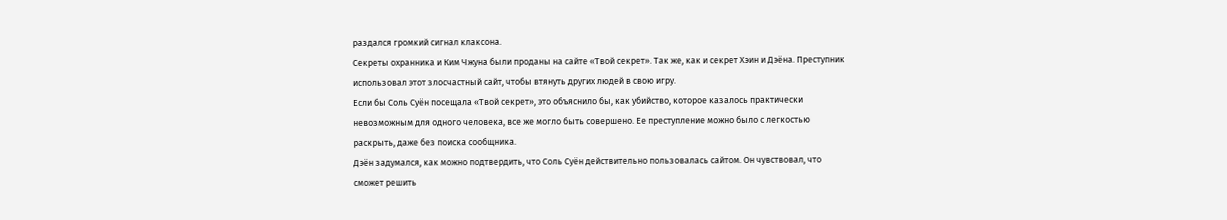раздался громкий сигнал клаксона.
Секреты охранника и Ким Чжуна были проданы на сайте «Твой секрет». Так же, как и секрет Хэин и Дэёна. Преступник использовал этот злосчастный сайт, чтобы втянуть других людей в свою игру.
Если бы Соль Суён посещала «Твой секрет», это объяснило бы, как убийство, которое казалось практически невозможным для одного человека, все же могло быть совершено. Ее преступление можно было с легкостью раскрыть, даже без поиска сообщника.
Дэён задумался, как можно подтвердить, что Соль Суён действительно пользовалась сайтом. Он чувствовал, что сможет решить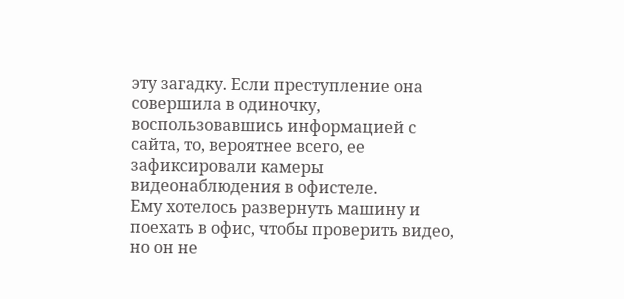эту загадку. Если преступление она совершила в одиночку, воспользовавшись информацией с сайта, то, вероятнее всего, ее зафиксировали камеры видеонаблюдения в офистеле.
Ему хотелось развернуть машину и поехать в офис, чтобы проверить видео, но он не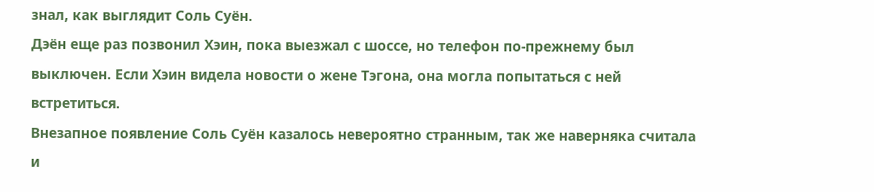знал, как выглядит Соль Суён.
Дэён еще раз позвонил Хэин, пока выезжал с шоссе, но телефон по-прежнему был выключен. Если Хэин видела новости о жене Тэгона, она могла попытаться с ней встретиться.
Внезапное появление Соль Суён казалось невероятно странным, так же наверняка считала и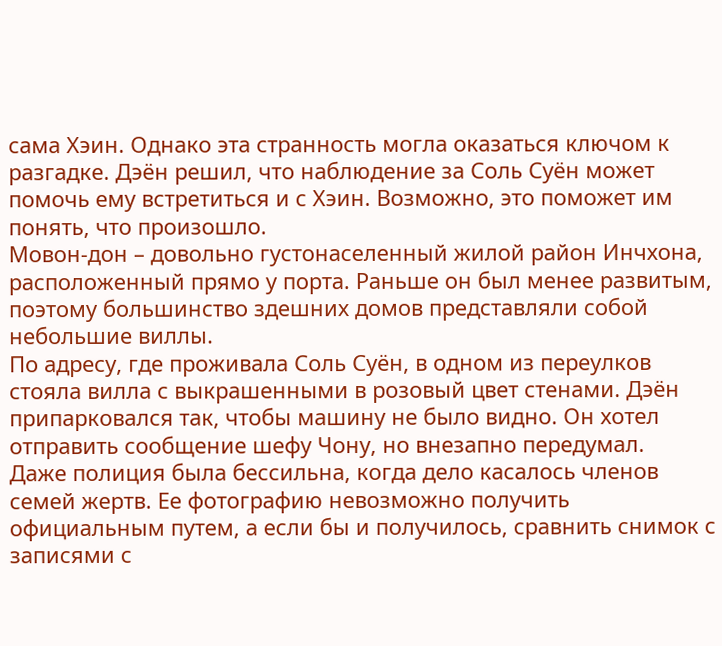сама Хэин. Однако эта странность могла оказаться ключом к разгадке. Дэён решил, что наблюдение за Соль Суён может помочь ему встретиться и с Хэин. Возможно, это поможет им понять, что произошло.
Мовон-дон – довольно густонаселенный жилой район Инчхона, расположенный прямо у порта. Раньше он был менее развитым, поэтому большинство здешних домов представляли собой небольшие виллы.
По адресу, где проживала Соль Суён, в одном из переулков стояла вилла с выкрашенными в розовый цвет стенами. Дэён припарковался так, чтобы машину не было видно. Он хотел отправить сообщение шефу Чону, но внезапно передумал.
Даже полиция была бессильна, когда дело касалось членов семей жертв. Ее фотографию невозможно получить официальным путем, а если бы и получилось, сравнить снимок с записями с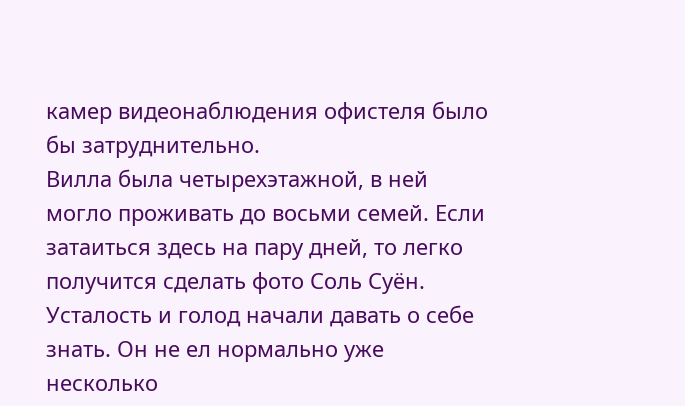камер видеонаблюдения офистеля было бы затруднительно.
Вилла была четырехэтажной, в ней могло проживать до восьми семей. Если затаиться здесь на пару дней, то легко получится сделать фото Соль Суён.
Усталость и голод начали давать о себе знать. Он не ел нормально уже несколько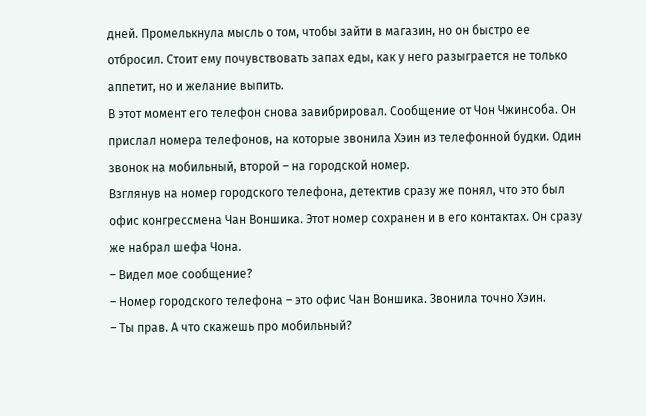дней. Промелькнула мысль о том, чтобы зайти в магазин, но он быстро ее отбросил. Стоит ему почувствовать запах еды, как у него разыграется не только аппетит, но и желание выпить.
В этот момент его телефон снова завибрировал. Сообщение от Чон Чжинсоба. Он прислал номера телефонов, на которые звонила Хэин из телефонной будки. Один звонок на мобильный, второй – на городской номер.
Взглянув на номер городского телефона, детектив сразу же понял, что это был офис конгрессмена Чан Воншика. Этот номер сохранен и в его контактах. Он сразу же набрал шефа Чона.
– Видел мое сообщение?
– Номер городского телефона – это офис Чан Воншика. Звонила точно Хэин.
– Ты прав. А что скажешь про мобильный?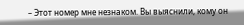– Этот номер мне незнаком. Вы выяснили, кому он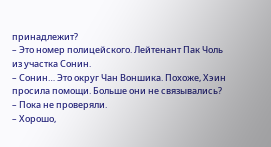принадлежит?
– Это номер полицейского. Лейтенант Пак Чоль из участка Сонин.
– Сонин… Это округ Чан Воншика. Похоже, Хэин просила помощи. Больше они не связывались?
– Пока не проверяли.
– Хорошо,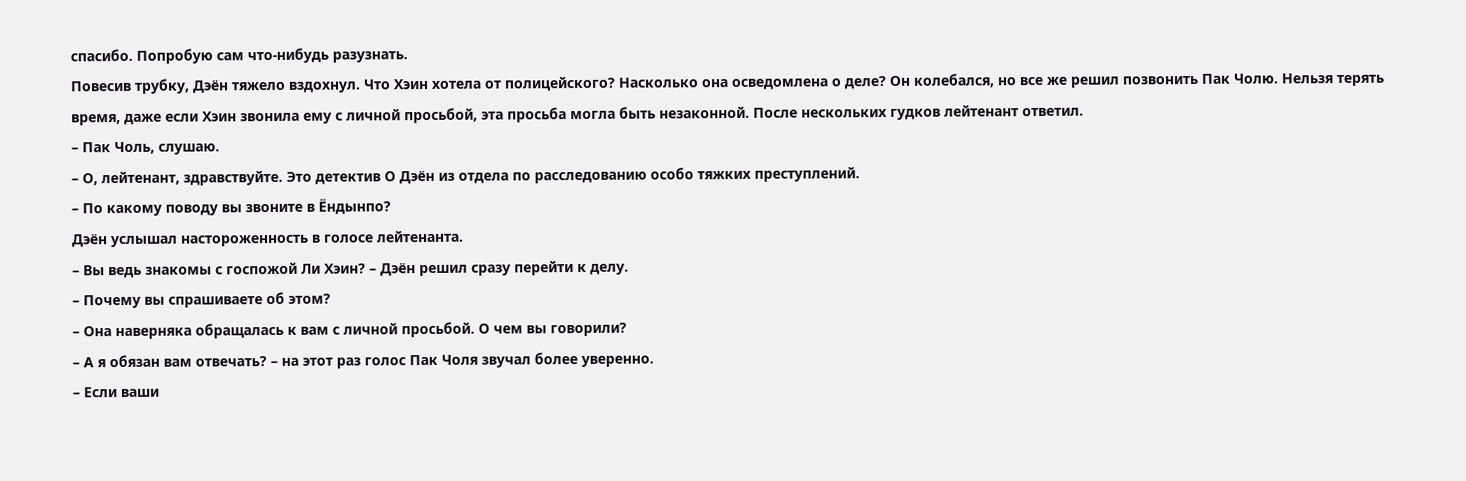спасибо. Попробую сам что-нибудь разузнать.
Повесив трубку, Дэён тяжело вздохнул. Что Хэин хотела от полицейского? Насколько она осведомлена о деле? Он колебался, но все же решил позвонить Пак Чолю. Нельзя терять время, даже если Хэин звонила ему с личной просьбой, эта просьба могла быть незаконной. После нескольких гудков лейтенант ответил.
– Пак Чоль, слушаю.
– О, лейтенант, здравствуйте. Это детектив О Дэён из отдела по расследованию особо тяжких преступлений.
– По какому поводу вы звоните в Ёндынпо?
Дэён услышал настороженность в голосе лейтенанта.
– Вы ведь знакомы с госпожой Ли Хэин? – Дэён решил сразу перейти к делу.
– Почему вы спрашиваете об этом?
– Она наверняка обращалась к вам с личной просьбой. О чем вы говорили?
– А я обязан вам отвечать? – на этот раз голос Пак Чоля звучал более уверенно.
– Если ваши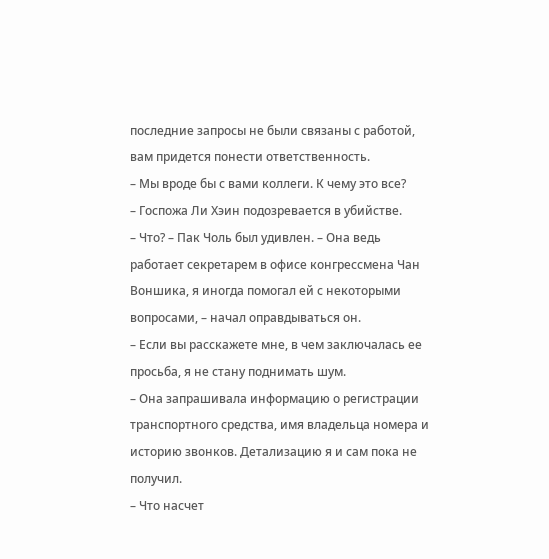последние запросы не были связаны с работой, вам придется понести ответственность.
– Мы вроде бы с вами коллеги. К чему это все?
– Госпожа Ли Хэин подозревается в убийстве.
– Что? – Пак Чоль был удивлен. – Она ведь работает секретарем в офисе конгрессмена Чан Воншика, я иногда помогал ей с некоторыми вопросами, – начал оправдываться он.
– Если вы расскажете мне, в чем заключалась ее просьба, я не стану поднимать шум.
– Она запрашивала информацию о регистрации транспортного средства, имя владельца номера и историю звонков. Детализацию я и сам пока не получил.
– Что насчет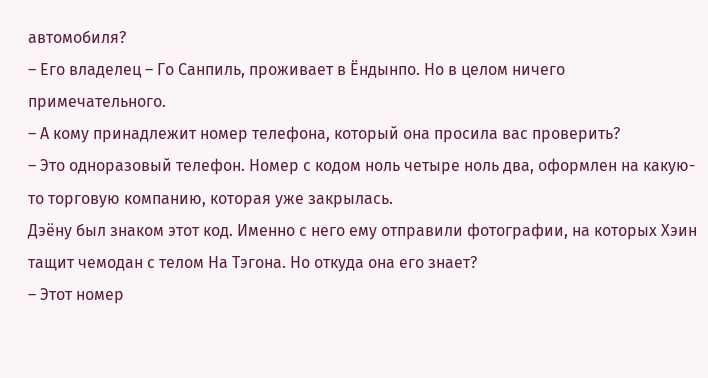автомобиля?
– Его владелец – Го Санпиль, проживает в Ёндынпо. Но в целом ничего примечательного.
– А кому принадлежит номер телефона, который она просила вас проверить?
– Это одноразовый телефон. Номер с кодом ноль четыре ноль два, оформлен на какую-то торговую компанию, которая уже закрылась.
Дэёну был знаком этот код. Именно с него ему отправили фотографии, на которых Хэин тащит чемодан с телом На Тэгона. Но откуда она его знает?
– Этот номер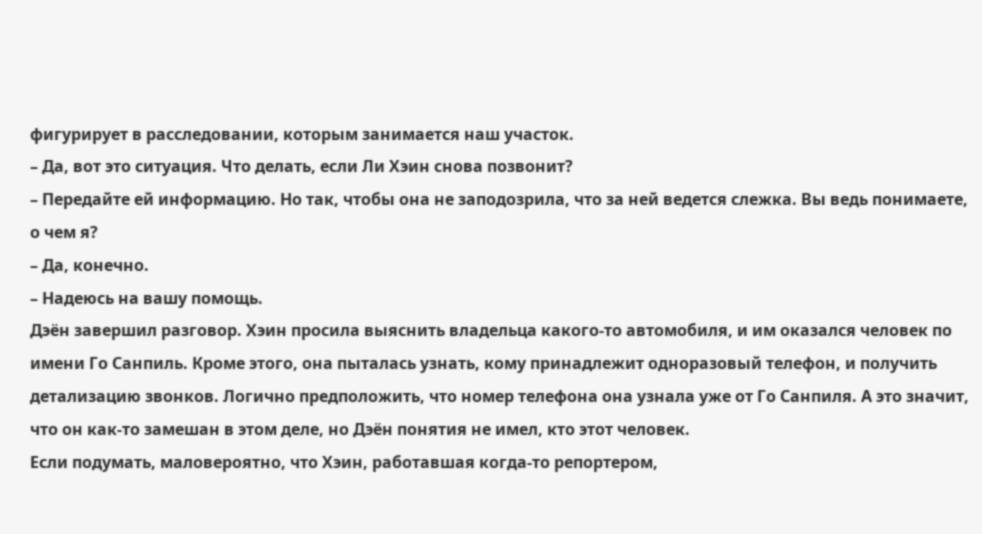фигурирует в расследовании, которым занимается наш участок.
– Да, вот это ситуация. Что делать, если Ли Хэин снова позвонит?
– Передайте ей информацию. Но так, чтобы она не заподозрила, что за ней ведется слежка. Вы ведь понимаете, о чем я?
– Да, конечно.
– Надеюсь на вашу помощь.
Дэён завершил разговор. Хэин просила выяснить владельца какого-то автомобиля, и им оказался человек по имени Го Санпиль. Кроме этого, она пыталась узнать, кому принадлежит одноразовый телефон, и получить детализацию звонков. Логично предположить, что номер телефона она узнала уже от Го Санпиля. А это значит, что он как-то замешан в этом деле, но Дэён понятия не имел, кто этот человек.
Если подумать, маловероятно, что Хэин, работавшая когда-то репортером,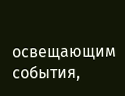освещающим события,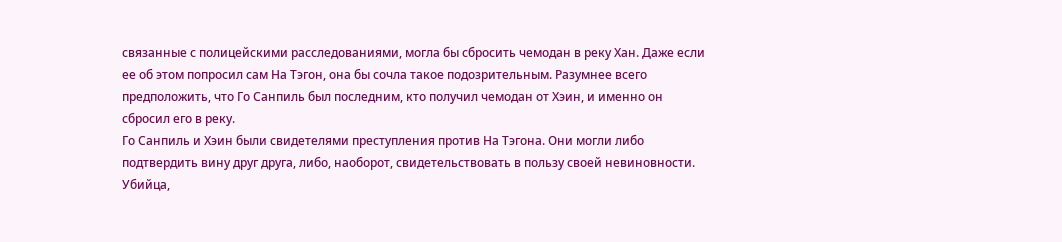связанные с полицейскими расследованиями, могла бы сбросить чемодан в реку Хан. Даже если ее об этом попросил сам На Тэгон, она бы сочла такое подозрительным. Разумнее всего предположить, что Го Санпиль был последним, кто получил чемодан от Хэин, и именно он сбросил его в реку.
Го Санпиль и Хэин были свидетелями преступления против На Тэгона. Они могли либо подтвердить вину друг друга, либо, наоборот, свидетельствовать в пользу своей невиновности. Убийца,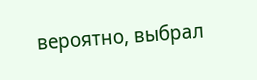вероятно, выбрал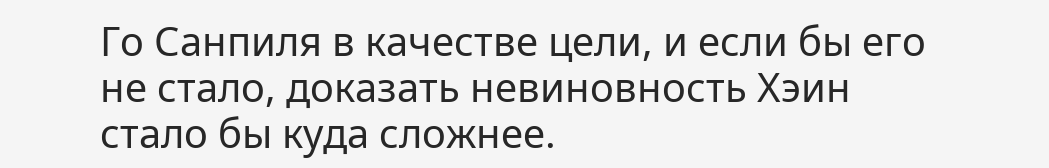Го Санпиля в качестве цели, и если бы его не стало, доказать невиновность Хэин стало бы куда сложнее.